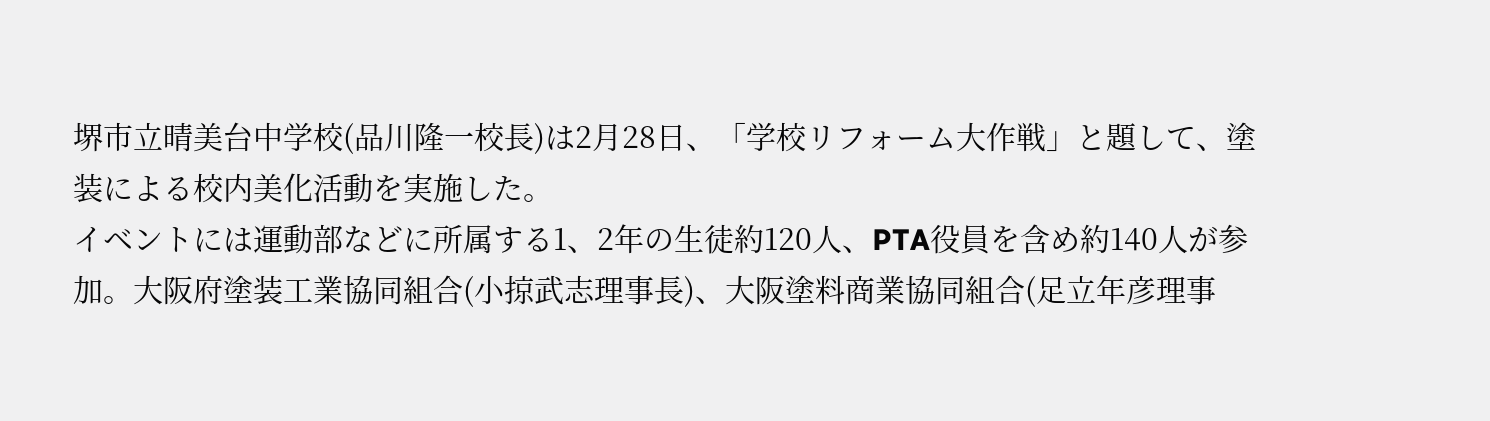堺市立晴美台中学校(品川隆一校長)は2月28日、「学校リフォーム大作戦」と題して、塗装による校内美化活動を実施した。
イベントには運動部などに所属する1、2年の生徒約120人、PTA役員を含め約140人が参加。大阪府塗装工業協同組合(小掠武志理事長)、大阪塗料商業協同組合(足立年彦理事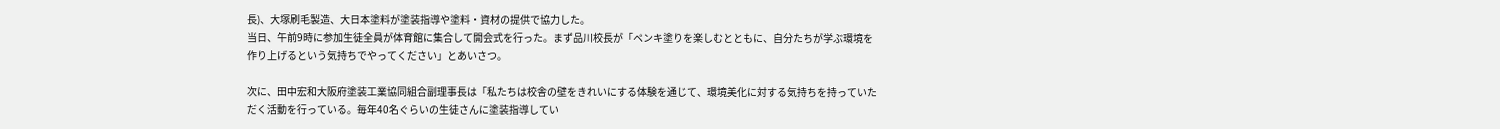長)、大塚刷毛製造、大日本塗料が塗装指導や塗料・資材の提供で協力した。
当日、午前9時に参加生徒全員が体育館に集合して開会式を行った。まず品川校長が「ペンキ塗りを楽しむとともに、自分たちが学ぶ環境を作り上げるという気持ちでやってください」とあいさつ。

次に、田中宏和大阪府塗装工業協同組合副理事長は「私たちは校舎の壁をきれいにする体験を通じて、環境美化に対する気持ちを持っていただく活動を行っている。毎年40名ぐらいの生徒さんに塗装指導してい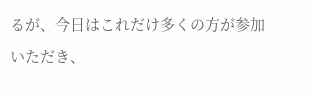るが、今日はこれだけ多くの方が参加いただき、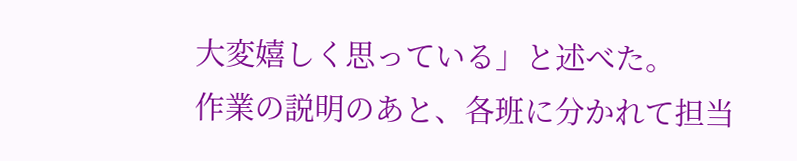大変嬉しく思っている」と述べた。
作業の説明のあと、各班に分かれて担当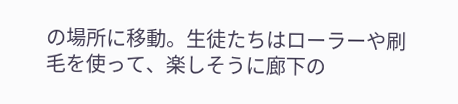の場所に移動。生徒たちはローラーや刷毛を使って、楽しそうに廊下の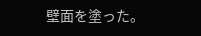壁面を塗った。